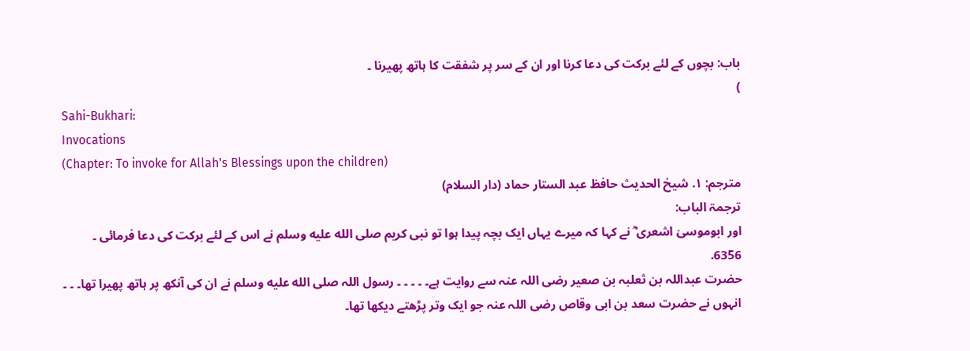باب: بچوں کے لئے برکت کی دعا کرنا اور ان کے سر پر شفقت کا ہاتھ پھیرنا ۔
)
Sahi-Bukhari:
Invocations
(Chapter: To invoke for Allah's Blessings upon the children)
مترجم: ١. شیخ الحدیث حافظ عبد الستار حماد (دار السلام)
ترجمۃ الباب:
اور ابوموسیٰ اشعری ؓ نے کہا کہ میرے یہاں ایک بچہ پیدا ہوا تو نبی کریم صلى الله عليه وسلم نے اس کے لئے برکت کی دعا فرمائی ۔
6356.
حضرت عبداللہ بن ثعلبہ بن صعیر رضی اللہ عنہ سے روایت ہے۔ ۔ ۔ ۔ ۔ رسول اللہ صلى الله عليه وسلم نے ان کی آنکھ پر ہاتھ پھیرا تھا۔ ۔ ۔ انہوں نے حضرت سعد بن ابی وقاص رضی اللہ عنہ جو ایک وتر پڑھتے دیکھا تھا۔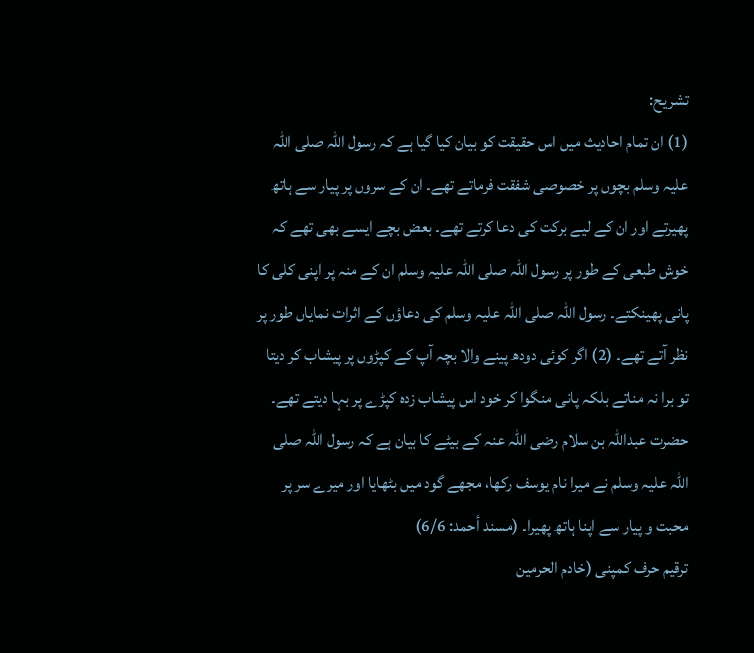تشریح:
(1) ان تمام احادیث میں اس حقیقت کو بیان کیا گیا ہے کہ رسول اللہ صلی اللہ علیہ وسلم بچوں پر خصوصی شفقت فرماتے تھے۔ ان کے سروں پر پیار سے ہاتھ پھیرتے اور ان کے لیے برکت کی دعا کرتے تھے۔ بعض بچے ایسے بھی تھے کہ خوش طبعی کے طور پر رسول اللہ صلی اللہ علیہ وسلم ان کے منہ پر اپنی کلی کا پانی پھینکتے۔ رسول اللہ صلی اللہ علیہ وسلم کی دعاؤں کے اثرات نمایاں طور پر نظر آتے تھے۔ (2) اگر کوئی دودھ پینے والا بچہ آپ کے کپڑوں پر پیشاب کر دیتا تو برا نہ مناتے بلکہ پانی منگوا کر خود اس پیشاب زدہ کپڑے پر بہا دیتے تھے۔ حضرت عبداللہ بن سلام رضی اللہ عنہ کے بیٹے کا بیان ہے کہ رسول اللہ صلی اللہ علیہ وسلم نے میرا نام یوسف رکھا، مجھے گود میں بٹھایا اور میرے سر پر محبت و پیار سے اپنا ہاتھ پھیرا۔ (مسند أحمد: 6/6)
ترقیم حرف کمپنی (خادم الحرمین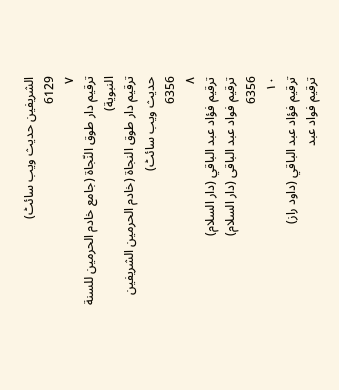الشریفین حدیث ویب سائٹ)
6129
٧
ترقيم دار طوق النّجاة (جامع خادم الحرمين للسنة النبوية)
ترقیم دار طوق النجاۃ (خادم الحرمین الشریفین حدیث ویب سائٹ)
6356
٨
ترقيم فؤاد عبد الباقي (دار السلام)
ترقیم فواد عبد الباقی (دار السلام)
6356
١٠
ترقيم فؤاد عبد الباقي (داود راز)
ترقیم فواد عبد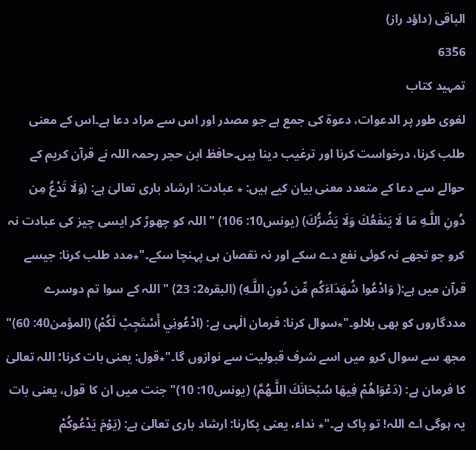الباقی (داؤد راز)
6356
تمہید کتاب
لغوی طور پر الدعوات، دعوة کی جمع ہے جو مصدر اور اس سے مراد دعا ہے۔اس کے معنی طلب کرنا، درخواست کرنا اور ترغیب دینا ہیں۔حافظ ابن حجر رحمہ اللہ نے قرآن کریم کے حوالے سے دعا کے متعدد معنی بیان کیے ہیں: ٭ عبادت: ارشاد باری تعالیٰ ہے: (وَلَا تَدْعُ مِن دُونِ اللَّـهِ مَا لَا يَنفَعُكَ وَلَا يَضُرُّكَ) (یونس10: 106) " اللہ کو چھوڑ کر ایسی چیز کی عبادت نہ کرو جو تجھے نہ کوئی نفع دے سکے اور نہ نقصان ہی پہنچا سکے۔"٭مدد طلب کرنا: جیسے قرآن میں ہے:( وَادْعُوا شُهَدَاءَكُم مِّن دُونِ اللَّـهِ) (البقرہ2: 23) " اللہ کے سوا تم دوسرے مددگاروں کو بھی بلالو۔"٭سوال کرنا: فرمان الٰہی ہے: (ادْعُونِي أَسْتَجِبْ لَكُمْ) (المؤمن40: 60)" مجھ سے سوال کرو میں اسے شرف قبولیت سے نوازوں گا۔"٭قول: یعنی بات کرنا؛ اللہ تعالیٰ کا فرمان ہے: (دَعْوَاهُمْ فِيهَا سُبْحَانَكَ اللَّـهُمَّ) (یونس10: 10)" جنت میں ان کا قول، یعنی بات یہ ہوگی اے اللہ! تو پاک ہے۔"٭ نداء، یعنی پکارنا: ارشاد باری تعالیٰ ہے: (يَوْمَ يَدْعُوكُمْ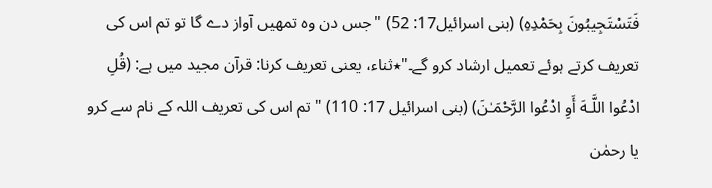فَتَسْتَجِيبُونَ بِحَمْدِهِ) (بنی اسرائیل17: 52) "جس دن وہ تمھیں آواز دے گا تو تم اس کی تعریف کرتے ہوئے تعمیل ارشاد کرو گے۔"٭ثناء، یعنی تعریف کرنا: قرآن مجید میں ہے: (قُلِ ادْعُوا اللَّـهَ أَوِ ادْعُوا الرَّحْمَـٰنَ) (بنی اسرائیل 17: 110) " تم اس کی تعریف اللہ کے نام سے کرو یا رحمٰن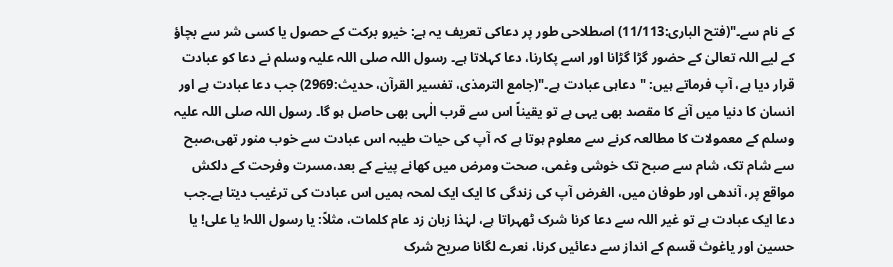کے نام سے۔"(فتح الباری:11/113) اصطلاحی طور پر دعاکی تعریف یہ ہے: خیرو برکت کے حصول یا کسی شر سے بچاؤ کے لیے اللہ تعالیٰ کے حضور گڑا گڑانا اور اسے پکارنا، دعا کہلاتا ہے۔ رسول اللہ صلی اللہ علیہ وسلم نے دعا کو عبادت قرار دیا ہے، آپ فرماتے ہیں: "دعاہی عبادت ہے۔"(جامع الترمذی، تفسیر القرآن، حدیث:2969) جب دعا عبادت ہے اور انسان کا دنیا میں آنے کا مقصد بھی یہی ہے تو یقیناً اس سے قرب الٰہی بھی حاصل ہو گا۔ رسول اللہ صلی اللہ علیہ وسلم کے معمولات کا مطالعہ کرنے سے معلوم ہوتا ہے کہ آپ کی حیات طیبہ اس عبادت سے خوب منور تھی،صبح سے شام تک، شام سے صبح تک خوشی وغمی، صحت ومرض میں کھانے پینے کے بعد،مسرت وفرحت کے دلکش مواقع پر، آندھی اور طوفان میں، الغرض آپ کی زندگی کا ایک ایک لمحہ ہمیں اس عبادت کی ترغیب دیتا ہے۔جب دعا ایک عبادت ہے تو غیر اللہ سے دعا کرنا شرک ٹھہراتا ہے، لہٰذا زبان زد عام کلمات، مثلاً: یا رسول اللہ! یا علی! یا حسین اور یاغوث قسم کے انداز سے دعائیں کرنا، نعرے لگانا صریح شرک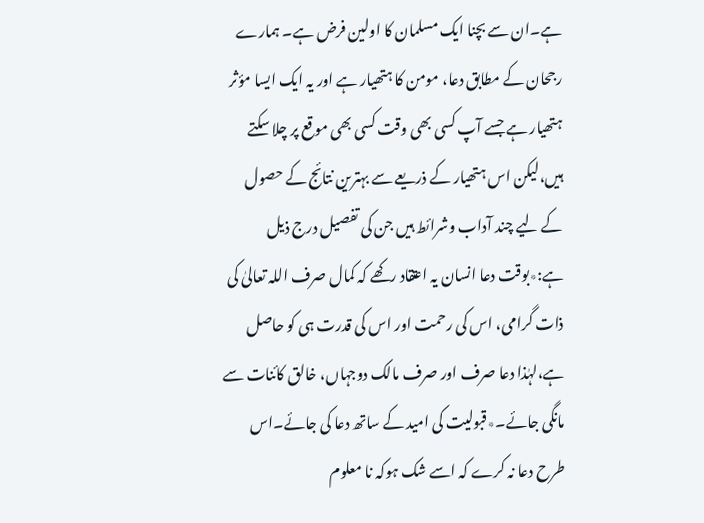ہے۔ان سے بچنا ایک مسلمان کا اولین فرض ہے۔ ہمارے رجحان کے مطابق دعا، مومن کا ہتھیار ہے اور یہ ایک ایسا مؤثر ہتھیار ہے جسے آپ کسی بھی وقت کسی بھی موقع پر چلا سکتے ہیں،لیکن اس ہتھیار کے ذریعے سے بہترین نتائج کے حصول کے لیے چند آداب وشرائط ہیں جن کی تفصیل درج ذیل ہے:٭بوقت دعا انسان یہ اعتقاد رکھے کہ کمال صرف اللہ تعالیٰ کی ذات گرامی، اس کی رحمت اور اس کی قدرت ہی کو حاصل ہے،لہٰذا دعا صرف اور صرف مالک دوجہاں، خالق کائنات سے مانگی جائے۔٭قبولیت کی امید کے ساتھ دعا کی جائے۔اس طرح دعا نہ کرے کہ اسے شک ہوکہ نا معلوم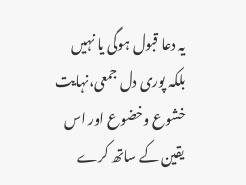یہ دعا قبول ہوگی یا نہیں بلکہ پوری دل جمعی،نہایت خشوع وخضوع اور اس یقین کے ساتھ کرے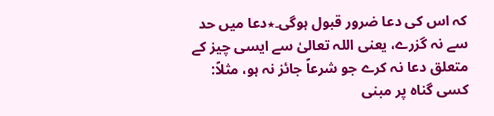کہ اس کی دعا ضرور قبول ہوگی۔٭دعا میں حد سے نہ گزرے، یعنی اللہ تعالیٰ سے ایسی چیز کے متعلق دعا نہ کرے جو شرعاً جائز نہ ہو، مثلاً: کسی گناہ پر مبنی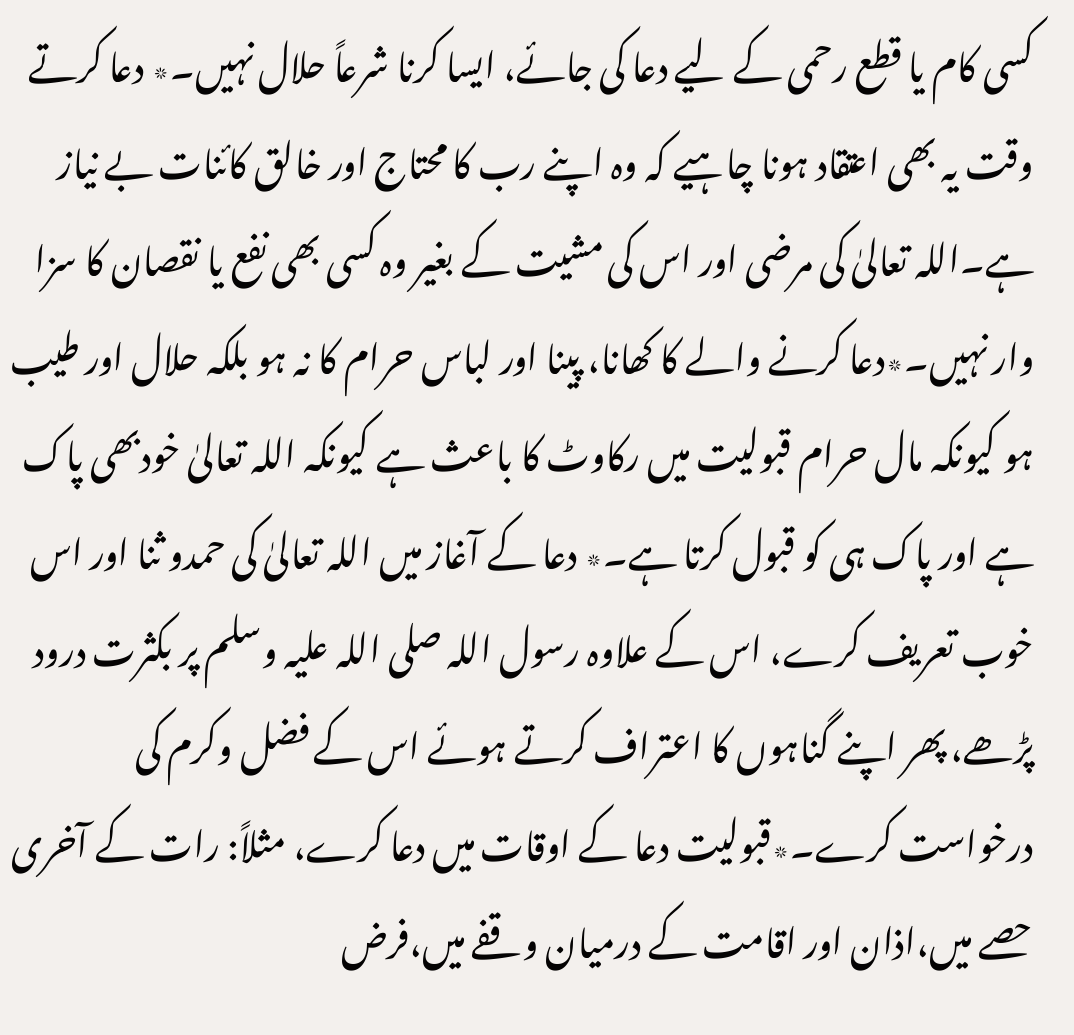کسی کام یا قطع رحمی کے لیے دعا کی جائے، ایسا کرنا شرعاً حلال نہیں۔٭ دعا کرتے وقت یہ بھی اعتقاد ہونا چاہیے کہ وہ اپنے رب کا محتاج اور خالق کائنات بے نیاز ہے۔اللہ تعالیٰ کی مرضی اور اس کی مشیت کے بغیر وہ کسی بھی نفع یا نقصان کا سزا وار نہیں۔٭دعا کرنے والے کا کھانا، پینا اور لباس حرام کا نہ ہو بلکہ حلال اور طیب ہو کیونکہ مال حرام قبولیت میں رکاوٹ کا باعث ہے کیونکہ اللہ تعالیٰ خودبھی پاک ہے اور پاک ہی کو قبول کرتا ہے۔٭ دعا کے آغاز میں اللہ تعالیٰ کی حمدو ثنا اور اس خوب تعریف کرے، اس کے علاوہ رسول اللہ صلی اللہ علیہ وسلم پر بکثرت درود پڑھے، پھر اپنے گناہوں کا اعتراف کرتے ہوئے اس کے فضل وکرم کی درخواست کرے۔٭قبولیت دعا کے اوقات میں دعا کرے، مثلاً: رات کے آخری حصے میں،اذان اور اقامت کے درمیان وقفے میں،فرض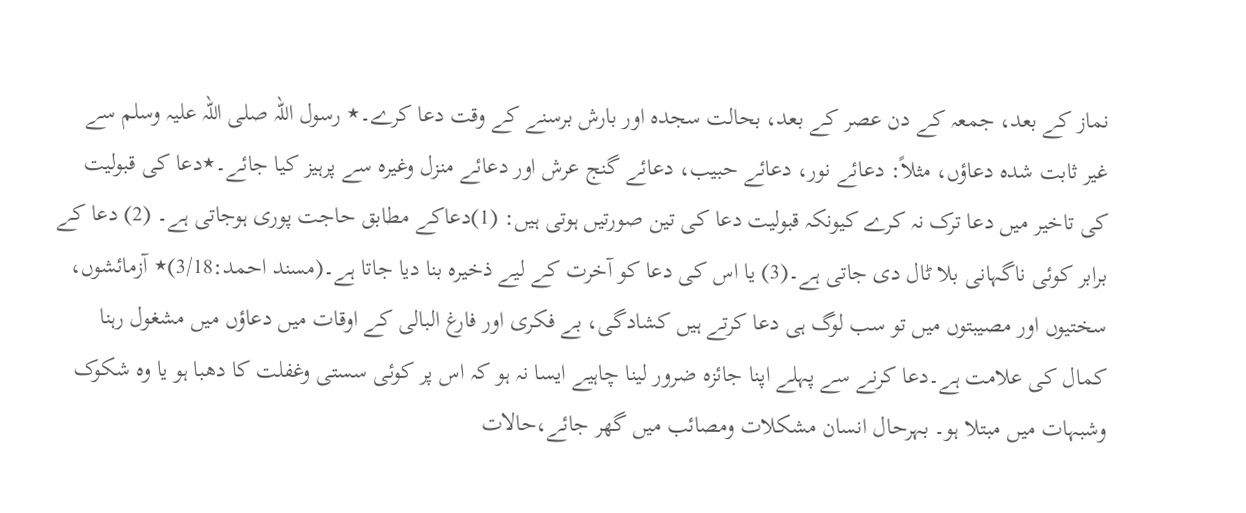نماز کے بعد، جمعہ کے دن عصر کے بعد، بحالت سجدہ اور بارش برسنے کے وقت دعا کرے۔٭ رسول اللہ صلی اللہ علیہ وسلم سے غیر ثابت شدہ دعاؤں، مثلاً: دعائے نور، دعائے حبیب، دعائے گنج عرش اور دعائے منزل وغیرہ سے پرہیز کیا جائے۔٭دعا کی قبولیت کی تاخیر میں دعا ترک نہ کرے کیونکہ قبولیت دعا کی تین صورتیں ہوتی ہیں: (1)دعاکے مطابق حاجت پوری ہوجاتی ہے۔ (2) دعا کے برابر کوئی ناگہانی بلا ٹال دی جاتی ہے۔(3) یا اس کی دعا کو آخرت کے لیے ذخیرہ بنا دیا جاتا ہے۔(مسند احمد:3/18)٭ آزمائشوں، سختیوں اور مصیبتوں میں تو سب لوگ ہی دعا کرتے ہیں کشادگی، بے فکری اور فارغ البالی کے اوقات میں دعاؤں میں مشغول رہنا کمال کی علامت ہے۔دعا کرنے سے پہلے اپنا جائزہ ضرور لینا چاہیے ایسا نہ ہو کہ اس پر کوئی سستی وغفلت کا دھبا ہو یا وہ شکوک وشبہات میں مبتلا ہو۔ بہرحال انسان مشکلات ومصائب میں گھر جائے،حالات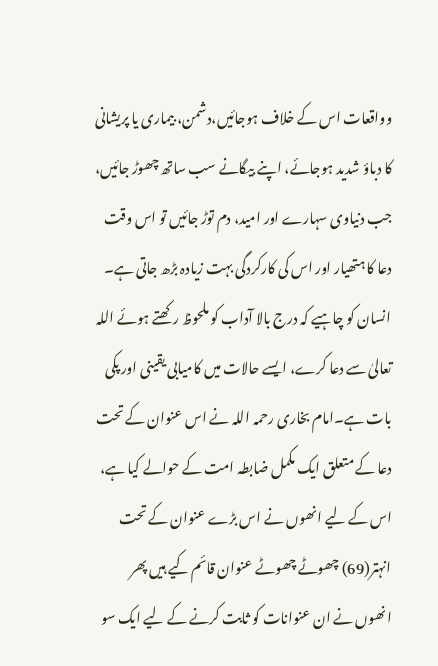وواقعات اس کے خلاف ہوجائیں،دشمن، بیماری یا پریشانی کا دباؤ شدید ہوجائے، اپنے بیگانے سب ساتھ چھوڑ جائیں، جب دنیاوی سہارے اور امید، دم توڑ جائیں تو اس وقت دعا کا ہتھیار اور اس کی کارکردگی بہت زیادہ بڑھ جاتی ہے۔ انسان کو چاہیے کہ درج بالا آداب کو ملحوظ رکھتے ہوئے اللہ تعالیٰ سے دعا کرے، ایسے حالات میں کامیابی یقینی اور پکی بات ہے۔امام بخاری رحمہ اللہ نے اس عنوان کے تحت دعا کے متعلق ایک مکمل ضابطہ امت کے حوالے کیا ہے، اس کے لیے انھوں نے اس بڑے عنوان کے تحت انہتر(69) چھوٹے چھوٹے عنوان قائم کیے ہیں پھر انھوں نے ان عنوانات کو ثابت کرنے کے لیے ایک سو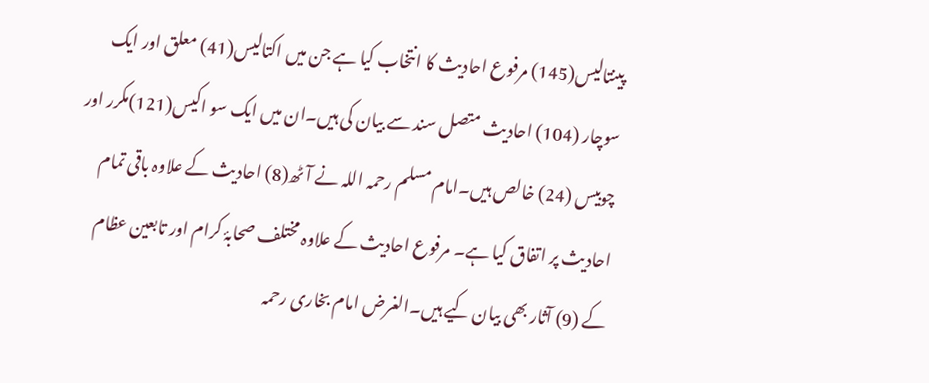پینتالیس(145) مرفوع احادیث کا انتخاب کیا ہے جن میں اکتالیس(41) معلق اور ایک سوچار (104) احادیث متصل سند سے بیان کی ہیں۔ان میں ایک سو اکیس(121)مکرر اور چوبیس (24) خالص ہیں۔امام مسلم رحمہ اللہ نے آٹھ(8) احادیث کے علاوہ باقی تمام احادیث پر اتفاق کیا ہے۔ مرفوع احادیث کے علاوہ مختلف صحابۂ کرام اور تابعین عظام کے (9) آثار بھی بیان کیے ہیں۔الغرض امام بخاری رحمہ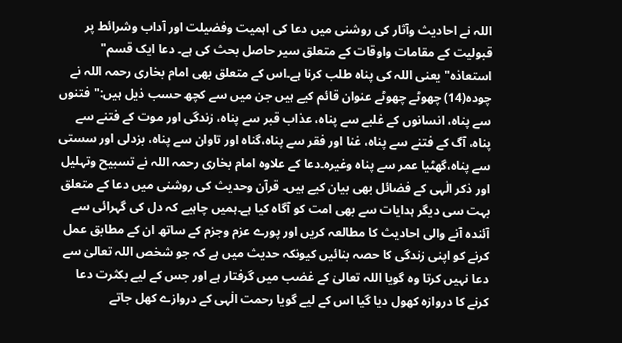اللہ نے احادیث وآثار کی روشنی میں دعا کی اہمیت وفضیلت اور آداب وشرائط پر قبولیت کے مقامات واوقات کے متعلق سیر حاصل بحث کی ہے۔ دعا ایک قسم" استعاذہ" یعنی اللہ کی پناہ طلب کرنا ہے۔اس کے متعلق بھی امام بخاری رحمہ اللہ نے چودہ(14) چھوٹے چھوٹے عنوان قائم کیے ہیں جن میں سے کچھ حسب ذیل ہیں:"فتنوں سے پناہ، انسانوں کے غلبے سے پناہ، عذاب قبر سے پناہ، زندگی اور موت کے فتنے سے پناہ، آگ کے فتنے سے پناہ، غنا اور فقر سے پناہ،گناہ اور تاوان سے پناہ، بزدلی اور سستی سے پناہ،گھٹیا عمر سے پناہ وغیرہ۔دعا کے علاوہ امام بخاری رحمہ اللہ نے تسبیح وتہلیل اور ذکر الٰہی کے فضائل بھی بیان کیے ہیں۔ قرآن وحدیث کی روشنی میں دعا کے متعلق بہت سی دیگر ہدایات سے بھی امت کو آگاہ کیا ہے۔ہمیں چاہیے کہ دل کی گہرائی سے آئندہ آنے والی احادیث کا مطالعہ کریں اور پورے عزم وجزم کے ساتھ ان کے مطابق عمل کرنے کو اپنی زندگی کا حصہ بنائیں کیونکہ حدیث میں ہے کہ جو شخص اللہ تعالیٰ سے دعا نہیں کرتا وہ گویا اللہ تعالیٰ کے غضب میں گرفتار ہے اور جس کے لیے بکثرت دعا کرنے کا دروازہ کھول دیا گیا اس کے لیے گویا رحمت الٰہی کے دروازے کھل جاتے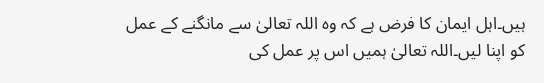ہیں۔اہل ایمان کا فرض ہے کہ وہ اللہ تعالیٰ سے مانگنے کے عمل کو اپنا لیں۔اللہ تعالیٰ ہمیں اس پر عمل کی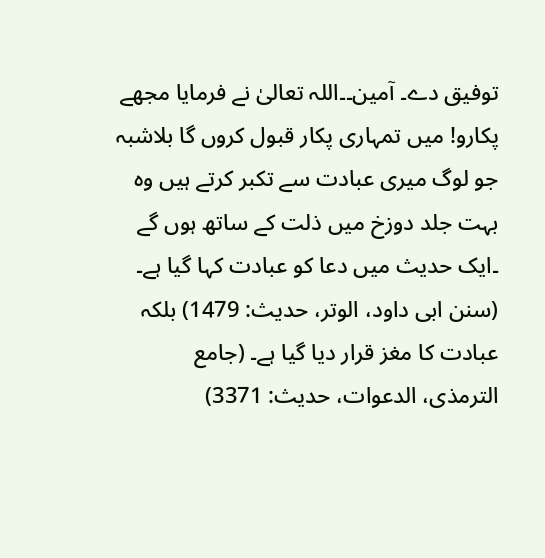توفیق دے۔ آمین۔۔اللہ تعالیٰ نے فرمایا مجھے پکارو! میں تمہاری پکار قبول کروں گا بلاشبہ جو لوگ میری عبادت سے تکبر کرتے ہیں وہ بہت جلد دوزخ میں ذلت کے ساتھ ہوں گے ۔ایک حدیث میں دعا کو عبادت کہا گیا ہے۔ (سنن ابی داود، الوتر، حدیث: 1479) بلکہ عبادت کا مغز قرار دیا گیا ہے۔ (جامع الترمذی، الدعوات، حدیث: 3371)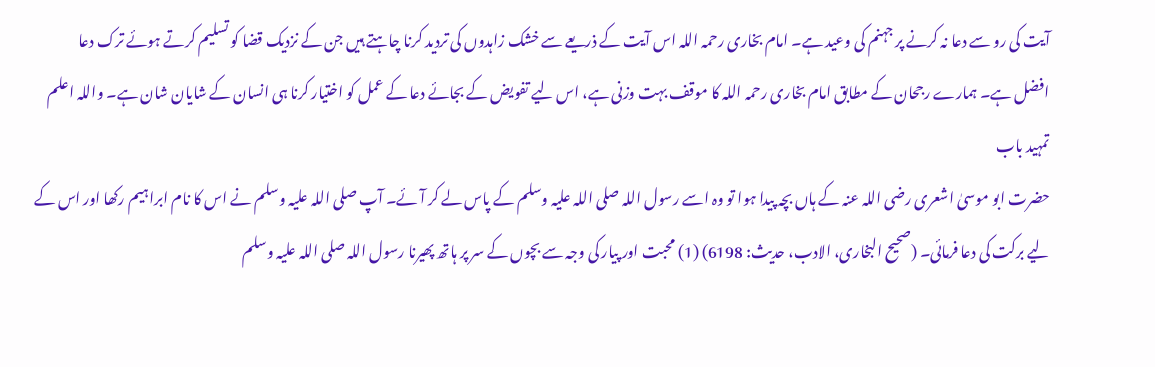آیت کی رو سے دعا نہ کرنے پر جہنم کی وعید ہے۔ امام بخاری رحمہ اللہ اس آیت کے ذریعے سے خشک زاہدوں کی تردید کرنا چاہتے ہیں جن کے نزدیک قضا کو تسلیم کرتے ہوئے ترک دعا افضل ہے۔ ہمارے رجحان کے مطابق امام بخاری رحمہ اللہ کا موقف بہت وزنی ہے، اس لیے تفویض کے بجائے دعا کے عمل کو اختیار کرنا ہی انسان کے شایان شان ہے۔ واللہ اعلم
تمہید باب
حضرت ابو موسیٰ اشعری رضی اللہ عنہ کے ہاں بچہ پیدا ہوا تو وہ اسے رسول اللہ صلی اللہ علیہ وسلم کے پاس لے کر آئے۔ آپ صلی اللہ علیہ وسلم نے اس کا نام ابراہیم رکھا اور اس کے لیے برکت کی دعا فرمائی۔ (صحیح البخاری، الادب، حدیث: 6198) (1) محبت اور پیار کی وجہ سے بچوں کے سر پر ہاتھ پھیرنا رسول اللہ صلی اللہ علیہ وسلم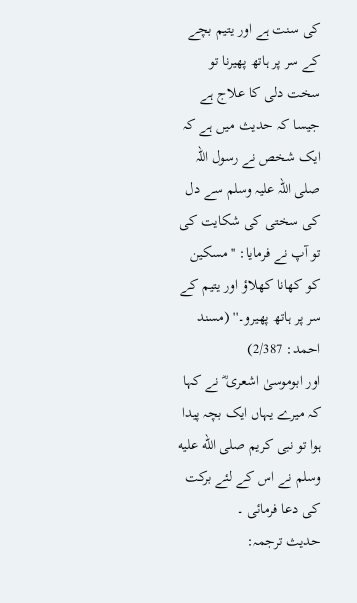کی سنت ہے اور یتیم بچے کے سر پر ہاتھ پھیرنا تو سخت دلی کا علاج ہے جیسا کہ حدیث میں ہے کہ ایک شخص نے رسول اللہ صلی اللہ علیہ وسلم سے دل کی سختی کی شکایت کی تو آپ نے فرمایا: ''مسکین کو کھانا کھلاؤ اور یتیم کے سر پر ہاتھ پھیرو۔'' (مسند احمد: 2/387)
اور ابوموسیٰ اشعری ؓ نے کہا کہ میرے یہاں ایک بچہ پیدا ہوا تو نبی کریم صلى الله عليه وسلم نے اس کے لئے برکت کی دعا فرمائی ۔
حدیث ترجمہ: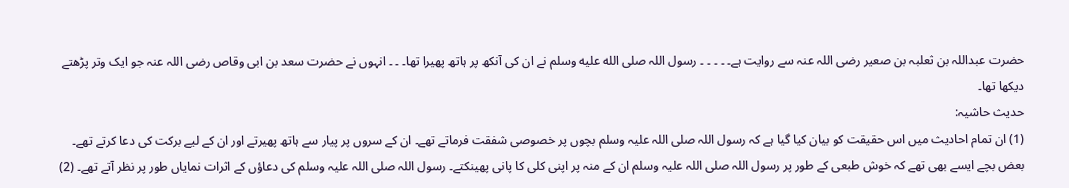حضرت عبداللہ بن ثعلبہ بن صعیر رضی اللہ عنہ سے روایت ہے۔ ۔ ۔ ۔ ۔ رسول اللہ صلى الله عليه وسلم نے ان کی آنکھ پر ہاتھ پھیرا تھا۔ ۔ ۔ انہوں نے حضرت سعد بن ابی وقاص رضی اللہ عنہ جو ایک وتر پڑھتے دیکھا تھا۔
حدیث حاشیہ:
(1) ان تمام احادیث میں اس حقیقت کو بیان کیا گیا ہے کہ رسول اللہ صلی اللہ علیہ وسلم بچوں پر خصوصی شفقت فرماتے تھے۔ ان کے سروں پر پیار سے ہاتھ پھیرتے اور ان کے لیے برکت کی دعا کرتے تھے۔ بعض بچے ایسے بھی تھے کہ خوش طبعی کے طور پر رسول اللہ صلی اللہ علیہ وسلم ان کے منہ پر اپنی کلی کا پانی پھینکتے۔ رسول اللہ صلی اللہ علیہ وسلم کی دعاؤں کے اثرات نمایاں طور پر نظر آتے تھے۔ (2)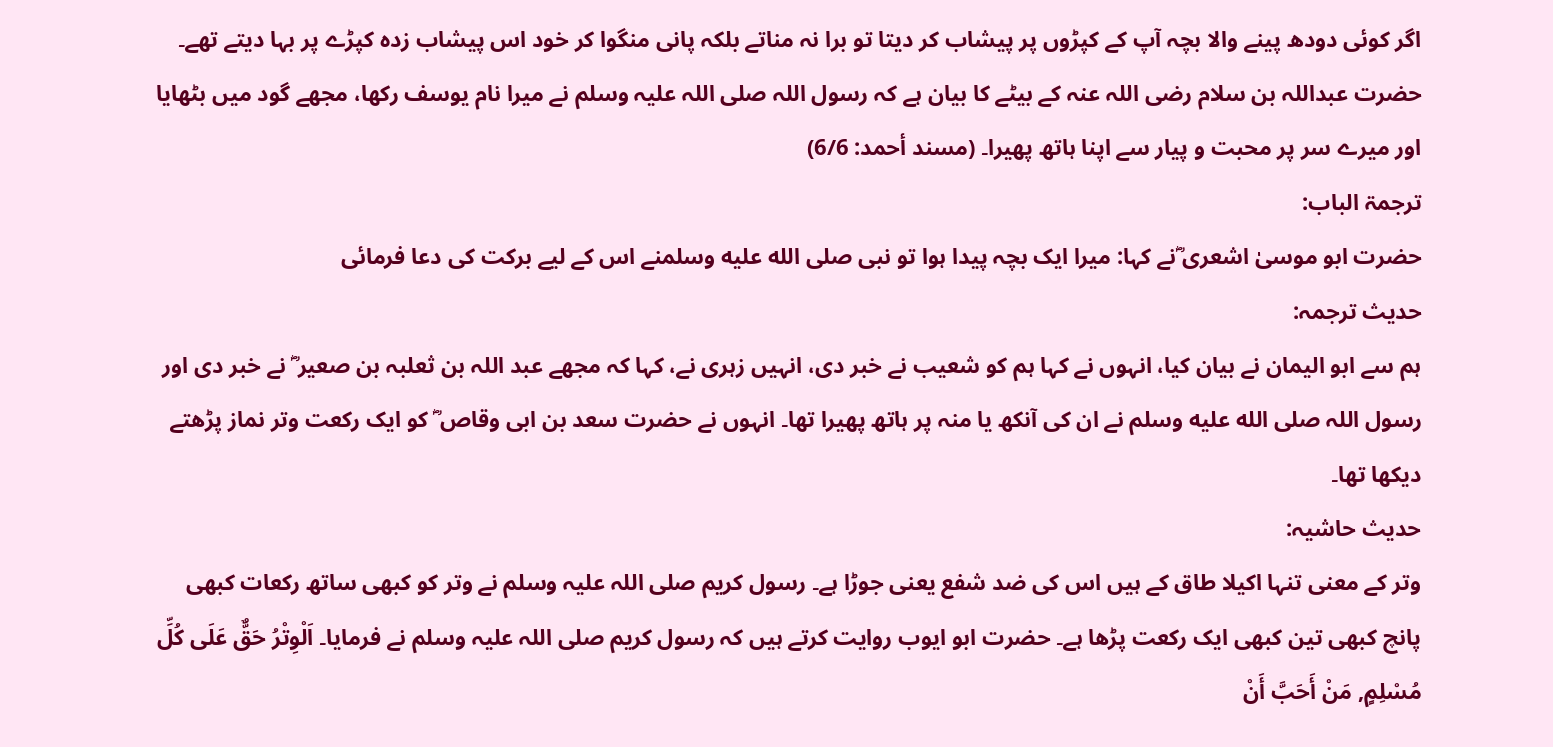اگر کوئی دودھ پینے والا بچہ آپ کے کپڑوں پر پیشاب کر دیتا تو برا نہ مناتے بلکہ پانی منگوا کر خود اس پیشاب زدہ کپڑے پر بہا دیتے تھے۔ حضرت عبداللہ بن سلام رضی اللہ عنہ کے بیٹے کا بیان ہے کہ رسول اللہ صلی اللہ علیہ وسلم نے میرا نام یوسف رکھا، مجھے گود میں بٹھایا اور میرے سر پر محبت و پیار سے اپنا ہاتھ پھیرا۔ (مسند أحمد: 6/6)
ترجمۃ الباب:
حضرت ابو موسیٰ اشعری ؓنے کہا: میرا ایک بچہ پیدا ہوا تو نبی صلى الله عليه وسلمنے اس کے لیے برکت کی دعا فرمائی
حدیث ترجمہ:
ہم سے ابو الیمان نے بیان کیا، انہوں نے کہا ہم کو شعیب نے خبر دی، انہیں زہری نے، کہا کہ مجھے عبد اللہ بن ثعلبہ بن صعیر ؓ نے خبر دی اور رسول اللہ صلى الله عليه وسلم نے ان کی آنکھ یا منہ پر ہاتھ پھیرا تھا۔ انہوں نے حضرت سعد بن ابی وقاص ؓ کو ایک رکعت وتر نماز پڑھتے دیکھا تھا۔
حدیث حاشیہ:
وتر کے معنی تنہا اکیلا طاق کے ہیں اس کی ضد شفع یعنی جوڑا ہے۔ رسول کریم صلی اللہ علیہ وسلم نے وتر کو کبھی ساتھ رکعات کبھی پانچ کبھی تین کبھی ایک رکعت پڑھا ہے۔ حضرت ابو ایوب روایت کرتے ہیں کہ رسول کریم صلی اللہ علیہ وسلم نے فرمایا۔ اَلْوِتْرُ حَقٌّ عَلَى كُلِّ مُسْلِمٍ, مَنْ أَحَبَّ أَنْ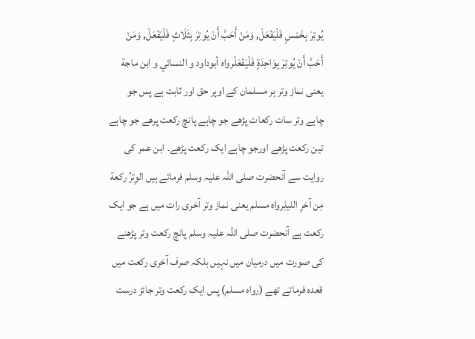يُوتِرَ بِخَمْسٍ فَلْيَفْعَلْ, وَمَنْ أَحَبَّ أَنْ يُوتِرَ بِثَلَاثٍ فَلْيَفْعَلْ, وَمَنْ أَحَبَّ أَنْ يُوتِرَ بِوَاحِدَةٍ فَلْيَفْعَلْرواہ أبوداود و النسائي و ابن ماجة یعنی نماز وتر ہر مسلمان کے اوپر حق اور ثابت ہے پس جو چاہے وتر سات رکعات پڑھے جو چاہے پانچ رکعت پرھے جو چاہے تین رکعت پڑھے اورجو چاہے ایک رکعت پڑھے۔ ابن عمر کی روایت سے آنحضرت صلی اللہ علیہ وسلم فرماتے ہیں الوِترُ رکعة مِن آخرِ اللیلِرواہ مسلم یعنی نماز وتر آخری رات میں ہے جو ایک رکعت ہے آنحضرت صلی اللہ علیہ وسلم پانچ رکعت وتر پڑھنے کی صورت میں درمیان میں نہیں بلکہ صرف آخری رکعت میں قعدہ فرماتے تھے (رواہ مسلم) پس ایک رکعت وتر جائز درست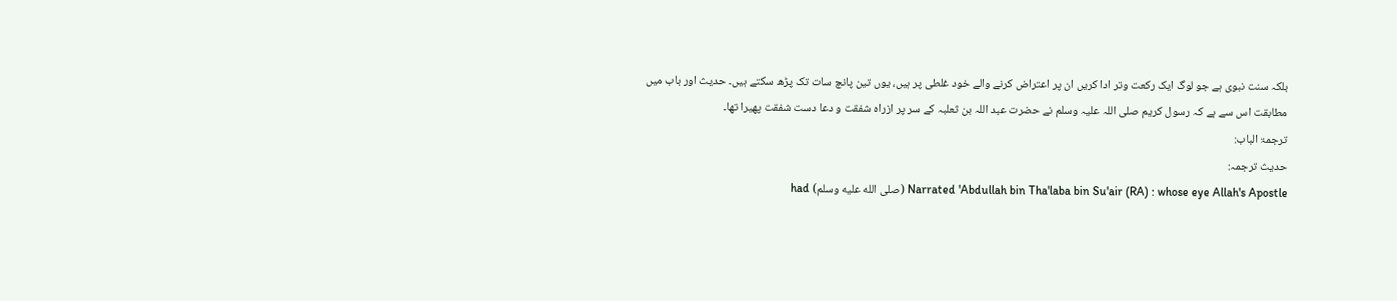بلکہ سنت نبوی ہے جو لوگ ایک رکعت وتر ادا کریں ان پر اعتراض کرنے والے خود غلطی پر ہیں، یوں تین پانچ سات تک پڑھ سکتے ہیں۔ حدیث اور باب میں مطابقت اس سے ہے کہ رسول کریم صلی اللہ علیہ وسلم نے حضرت عبد اللہ بن ثعلبہ کے سر پر ازراہ شفقت و دعا دست شفقت پھیرا تھا۔
ترجمۃ الباب:
حدیث ترجمہ:
Narrated 'Abdullah bin Tha'laba bin Su'air (RA) : whose eye Allah's Apostle (صلى الله عليه وسلم) had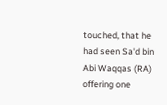touched, that he had seen Sa'd bin Abi Waqqas (RA) offering one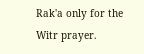Rak'a only for the Witr prayer.